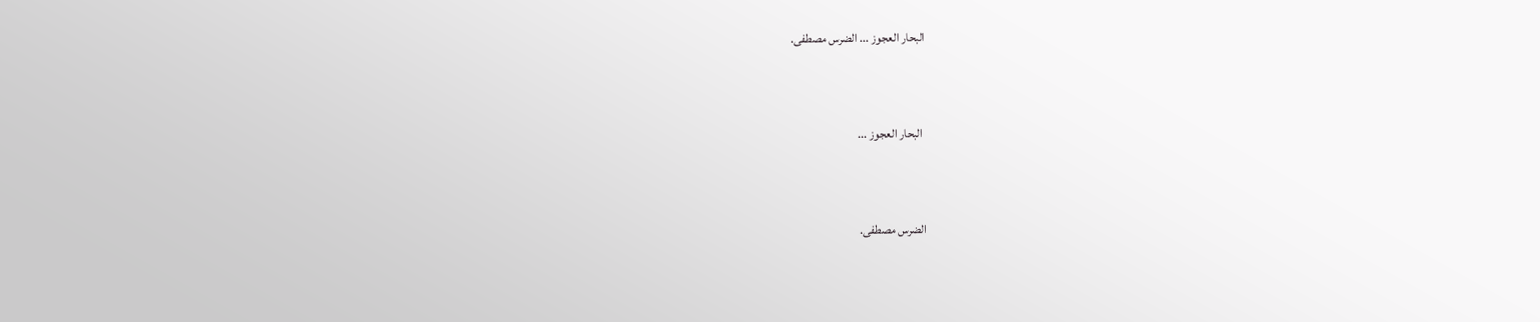البحار العجوز ... الضرس مصطفى.


 البحار العجوز ...


الضرس مصطفى.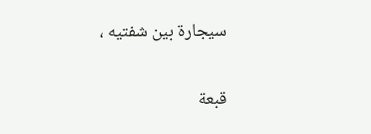سيجارة بين شفتيه ،

قبعة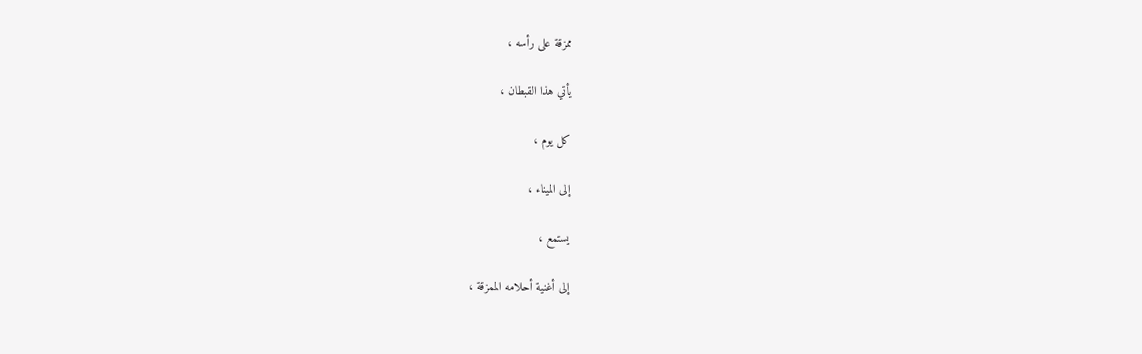ممزقة على رأسه ،

يأتي هذا القبطان ،

كل يوم ،

إلى الميناء ،

يستمع ،

إلى أغنية أحلامه الممزقة ،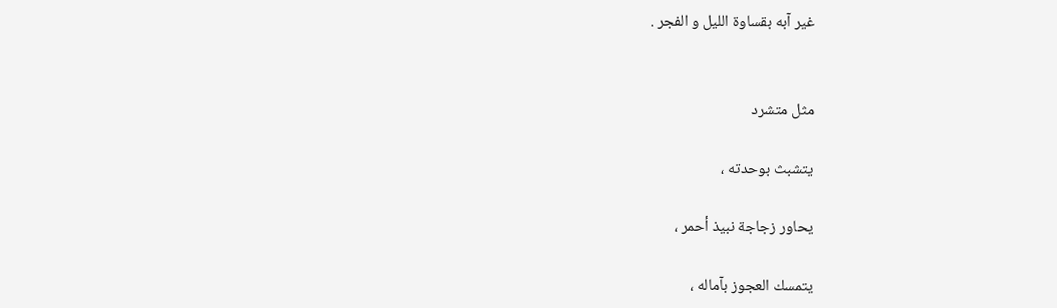غير آبه بقساوة الليل و الفجر .


مثل متشرد

يتشبث بوحدته ،

يحاور زجاجة نبيذ أحمر ،

يتمسك العجوز بآماله ،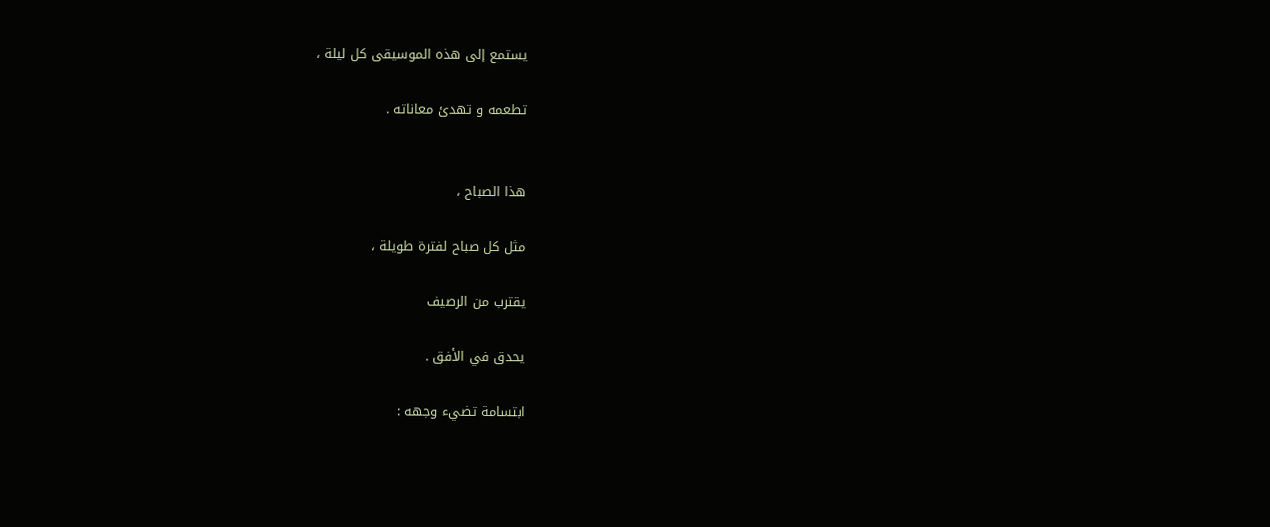يستمع إلى هذه الموسيقى كل ليلة ،

تطعمه و تهدئ معاناته .


هذا الصباح ،

مثل كل صباح لفترة طويلة ،

يقترب من الرصيف

يحدق في الأفق .

ابتسامة تضيء وجهه :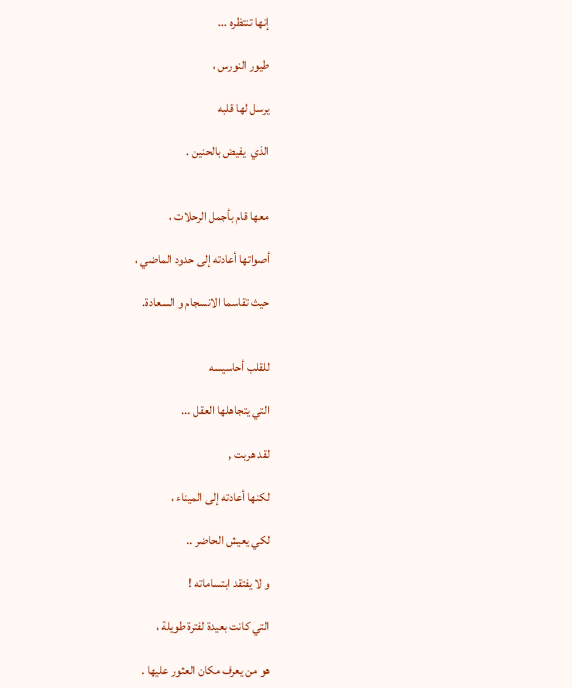إنها تنتظره ...

طيور النورس ،

يرسل لها قلبه

الذي  يفيض بالحنين .


معها قام بأجمل الرحلات ،

أصواتها أعادته إلى حدود الماضي ،

حيث تقاسما الانسجام و السعادة.


للقلب أحاسيسه

التي يتجاهلها العقل ...

لقد هربت ,

لكنها أعادته إلى الميناء ،

لكي يعيش الحاضر ..

و لا يفتقد ابتساماته !

التي كانت بعيدة لفترة طويلة ،

هو من يعرف مكان العثور عليها .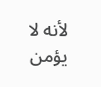لأنه لا يؤمن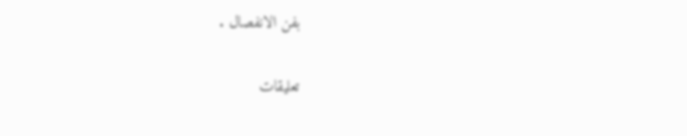بفن الانفصال .

تعليقات